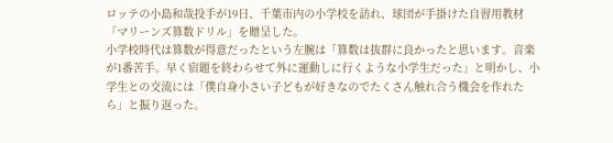ロッテの小島和哉投手が19日、千葉市内の小学校を訪れ、球団が手掛けた自習用教材「マリーンズ算数ドリル」を贈呈した。
小学校時代は算数が得意だったという左腕は「算数は抜群に良かったと思います。音楽が1番苦手。早く宿題を終わらせて外に運動しに行くような小学生だった」と明かし、小学生との交流には「僕自身小さい子どもが好きなのでたくさん触れ合う機会を作れたら」と振り返った。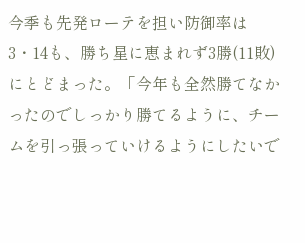今季も先発ローテを担い防御率は3・14も、勝ち星に恵まれず3勝(11敗)にとどまった。「今年も全然勝てなかったのでしっかり勝てるように、チームを引っ張っていけるようにしたいで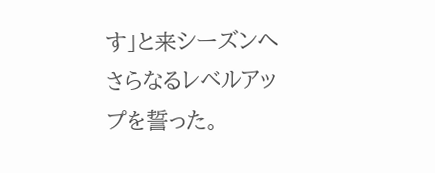す」と来シーズンへさらなるレベルアップを誓った。